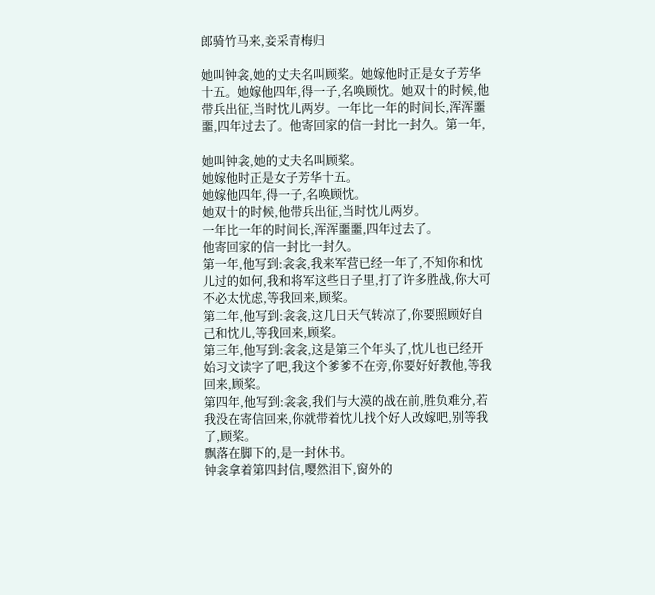郎骑竹马来,妾采青梅归

她叫钟衾,她的丈夫名叫顾桨。她嫁他时正是女子芳华十五。她嫁他四年,得一子,名唤顾忱。她双十的时候,他带兵出征,当时忱儿两岁。一年比一年的时间长,浑浑噩噩,四年过去了。他寄回家的信一封比一封久。第一年,

她叫钟衾,她的丈夫名叫顾桨。
她嫁他时正是女子芳华十五。
她嫁他四年,得一子,名唤顾忱。
她双十的时候,他带兵出征,当时忱儿两岁。
一年比一年的时间长,浑浑噩噩,四年过去了。
他寄回家的信一封比一封久。
第一年,他写到:衾衾,我来军营已经一年了,不知你和忱儿过的如何,我和将军这些日子里,打了许多胜战,你大可不必太忧虑,等我回来,顾桨。
第二年,他写到:衾衾,这几日天气转凉了,你要照顾好自己和忱儿,等我回来,顾桨。
第三年,他写到:衾衾,这是第三个年头了,忱儿也已经开始习文读字了吧,我这个爹爹不在旁,你要好好教他,等我回来,顾桨。
第四年,他写到:衾衾,我们与大漠的战在前,胜负难分,若我没在寄信回来,你就带着忱儿找个好人改嫁吧,别等我了,顾桨。
飘落在脚下的,是一封休书。
钟衾拿着第四封信,嘤然泪下,窗外的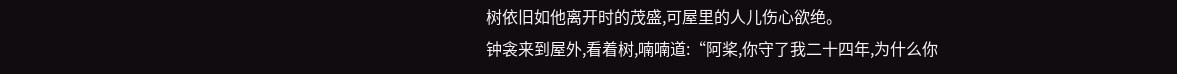树依旧如他离开时的茂盛,可屋里的人儿伤心欲绝。
钟衾来到屋外,看着树,喃喃道:“阿桨,你守了我二十四年,为什么你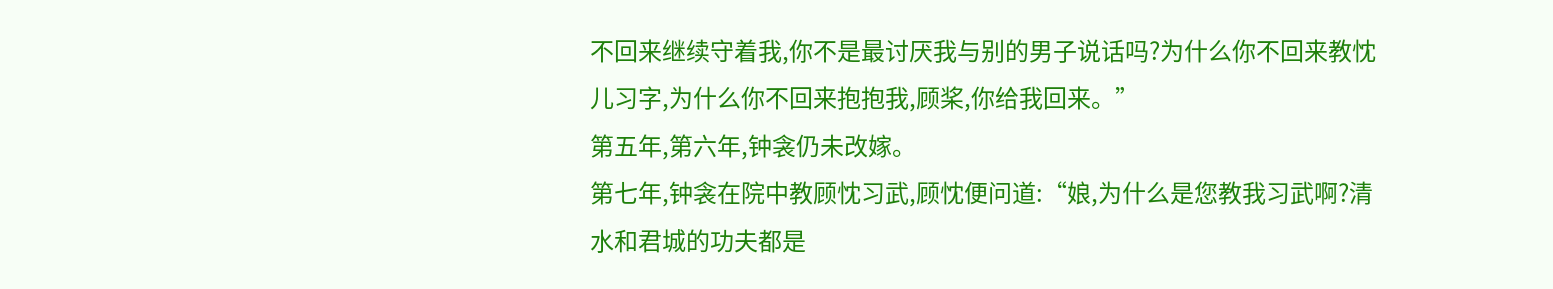不回来继续守着我,你不是最讨厌我与别的男子说话吗?为什么你不回来教忱儿习字,为什么你不回来抱抱我,顾桨,你给我回来。”
第五年,第六年,钟衾仍未改嫁。
第七年,钟衾在院中教顾忱习武,顾忱便问道:“娘,为什么是您教我习武啊?清水和君城的功夫都是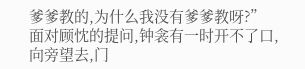爹爹教的,为什么我没有爹爹教呀?”
面对顾忱的提问,钟衾有一时开不了口,向旁望去,门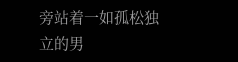旁站着一如孤松独立的男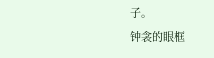子。
钟衾的眼框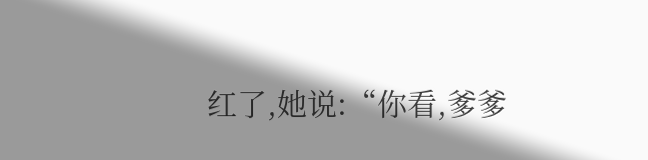红了,她说:“你看,爹爹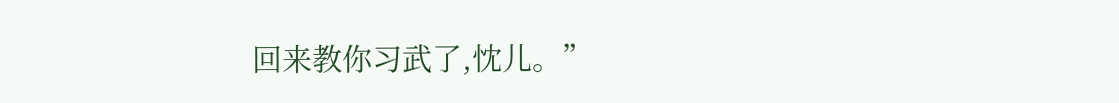回来教你习武了,忱儿。”